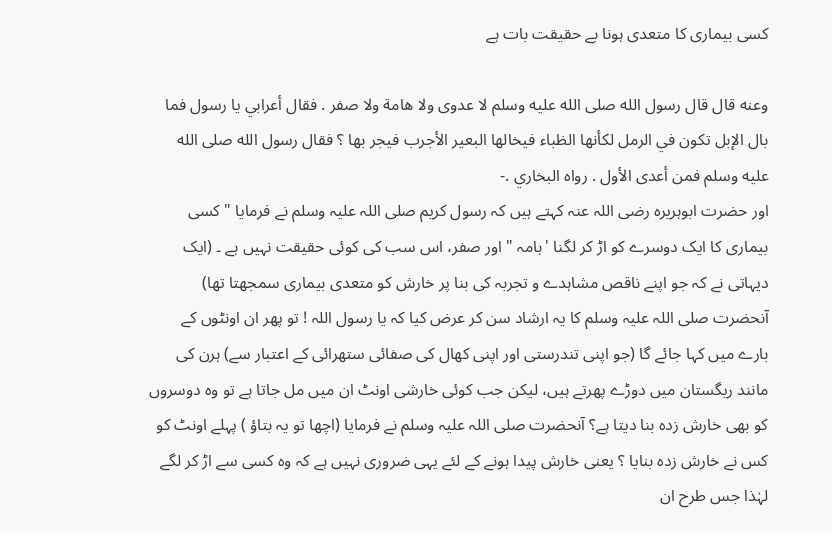کسی بیماری کا متعدی ہونا بے حقیقت بات ہے

وعنه قال قال رسول الله صلى الله عليه وسلم لا عدوى ولا هامة ولا صفر . فقال أعرابي يا رسول فما بال الإبل تكون في الرمل لكأنها الظباء فيخالها البعير الأجرب فيجر بها ؟ فقال رسول الله صلى الله عليه وسلم فمن أعدى الأول . رواه البخاري .-
اور حضرت ابوہریرہ رضی اللہ عنہ کہتے ہیں کہ رسول کریم صلی اللہ علیہ وسلم نے فرمایا " کسی بیماری کا ایک دوسرے کو اڑ کر لگنا 'ہامہ " اور صفر، اس سب کی کوئی حقیقت نہیں ہے ۔ (ایک دیہاتی نے کہ جو اپنے ناقص مشاہدے و تجربہ کی بنا پر خارش کو متعدی بیماری سمجھتا تھا) آنحضرت صلی اللہ علیہ وسلم کا یہ ارشاد سن کر عرض کیا کہ یا رسول اللہ ! تو پھر ان اونٹوں کے بارے میں کہا جائے گا (جو اپنی تندرستی اور اپنی کھال کی صفائی ستھرائی کے اعتبار سے) ہرن کی مانند ریگستان میں دوڑے پھرتے ہیں، لیکن جب کوئی خارشی اونٹ ان میں مل جاتا ہے تو وہ دوسروں کو بھی خارش زدہ بنا دیتا ہے؟ آنحضرت صلی اللہ علیہ وسلم نے فرمایا (اچھا تو یہ بتاؤ ) پہلے اونٹ کو کس نے خارش زدہ بنایا ؟ یعنی خارش پیدا ہونے کے لئے یہی ضروری نہیں ہے کہ وہ کسی سے اڑ کر لگے لہٰذا جس طرح ان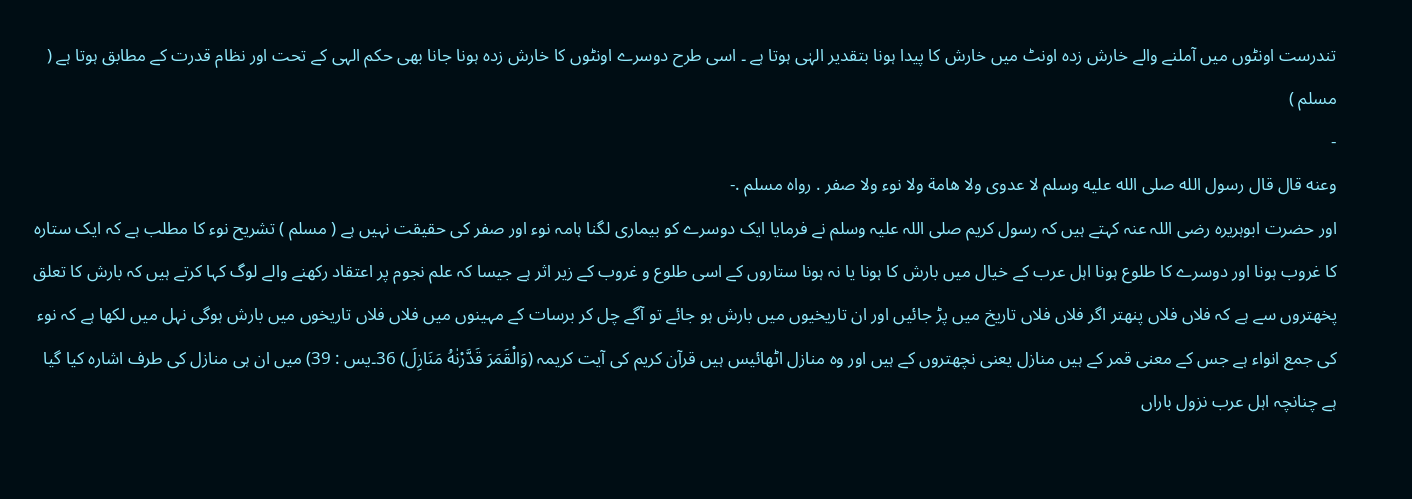تندرست اونٹوں میں آملنے والے خارش زدہ اونٹ میں خارش کا پیدا ہونا بتقدیر الہٰی ہوتا ہے ۔ اسی طرح دوسرے اونٹوں کا خارش زدہ ہونا جانا بھی حکم الہی کے تحت اور نظام قدرت کے مطابق ہوتا ہے ( مسلم )
-
وعنه قال قال رسول الله صلى الله عليه وسلم لا عدوى ولا هامة ولا نوء ولا صفر . رواه مسلم .-
اور حضرت ابوہریرہ رضی اللہ عنہ کہتے ہیں کہ رسول کریم صلی اللہ علیہ وسلم نے فرمایا ایک دوسرے کو بیماری لگنا ہامہ نوء اور صفر کی حقیقت نہیں ہے ( مسلم ) تشریح نوء کا مطلب ہے کہ ایک ستارہ کا غروب ہونا اور دوسرے کا طلوع ہونا اہل عرب کے خیال میں بارش کا ہونا یا نہ ہونا ستاروں کے اسی طلوع و غروب کے زیر اثر ہے جیسا کہ علم نجوم پر اعتقاد رکھنے والے لوگ کہا کرتے ہیں کہ بارش کا تعلق پخھتروں سے ہے کہ فلاں فلاں پنھتر اگر فلاں فلاں تاریخ میں پڑ جائیں اور ان تاریخیوں میں بارش ہو جائے تو آگے چل کر برسات کے مہینوں میں فلاں فلاں تاریخوں میں بارش ہوگی نہل میں لکھا ہے کہ نوء کی جمع انواء ہے جس کے معنی قمر کے ہیں منازل یعنی نچھتروں کے ہیں اور وہ منازل اٹھائیس ہیں قرآن کریم کی آیت کریمہ (وَالْقَمَرَ قَدَّرْنٰهُ مَنَازِلَ) 36۔یس : 39) میں ان ہی منازل کی طرف اشارہ کیا گیا ہے چنانچہ اہل عرب نزول باراں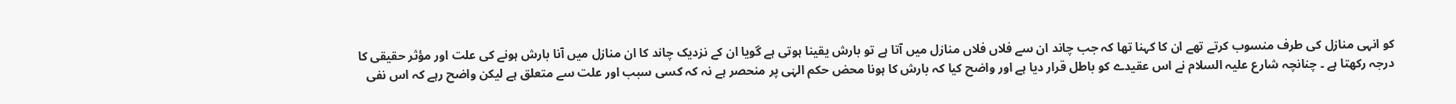کو انہی منازل کی طرف منسوب کرتے تھے ان کا کہنا تھا کہ جب چاند ان سے فلاں فلاں منازل میں آتا ہے تو بارش یقینا ہوتی ہے گویا ان کے نزدیک چاند کا ان منازل میں آنا بارش ہونے کی علت اور مؤثر حقیقی کا درجہ رکھتا ہے ۔ چنانچہ شارع علیہ السلام نے اس عقیدے کو باطل قرار دیا ہے اور واضح کیا کہ بارش کا ہونا محض حکم الہٰی پر منحصر ہے نہ کہ کسی سبب اور علت سے متعلق ہے لیکن واضح رہے کہ اس نفی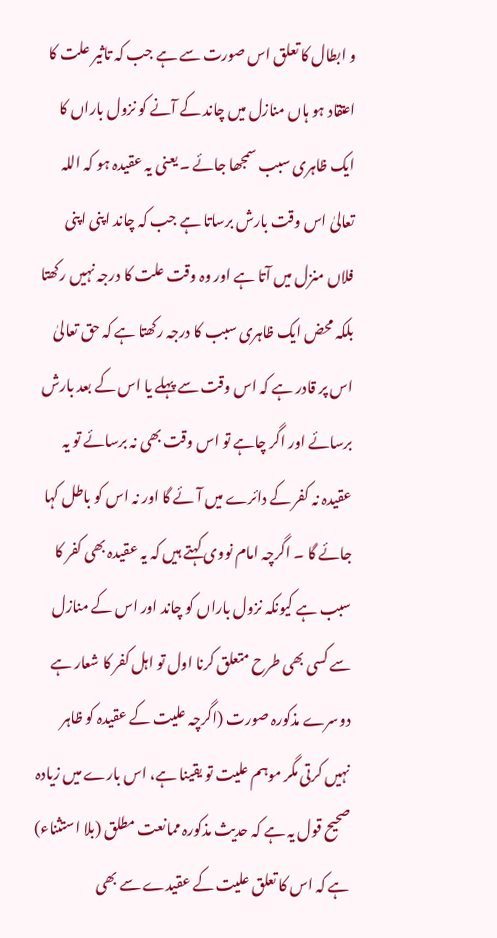و ابطال کا تعلق اس صورت سے ہے جب کہ تاثیر علت کا اعتقاد ہو ہاں منازل میں چاند کے آنے کو نزول باراں کا ایک ظاہری سبب سمجھا جائے ۔ یعنی یہ عقیدہ ہو کہ اللہ تعالیٰ اس وقت بارش برساتا ہے جب کہ چاند اپنی اپنی فلاں منزل میں آتا ہے اور وہ وقت علت کا درجہ نہیں رکھتا بلکہ محض ایک ظاہری سبب کا درجہ رکھتا ہے کہ حق تعالیٰ اس پر قادر ہے کہ اس وقت سے پہلے یا اس کے بعد بارش برسائے اور اگر چاہے تو اس وقت بھی نہ برسائے تو یہ عقیدہ نہ کفر کے دائرے میں آئے گا اور نہ اس کو باطل کہا جائے گا ۔ اگرچہ امام نووی کہتے ہیں کہ یہ عقیدہ بھی کفر کا سبب ہے کیونکہ نزول باراں کو چاند اور اس کے منازل سے کسی بھی طرح متعلق کرنا اول تو اہل کفر کا شعار ہے دوسرے مذکورہ صورت (اگرچہ علیت کے عقیدہ کو ظاہر نہیں کرتی مگر موہم علیت تو یقینا ہے، اس بارے میں زیادہ صحیح قول یہ ہے کہ حدیث مذکورہ ممانعت مطلق (بلا استثناء) ہے کہ اس کا تعلق علیت کے عقیدے سے بھی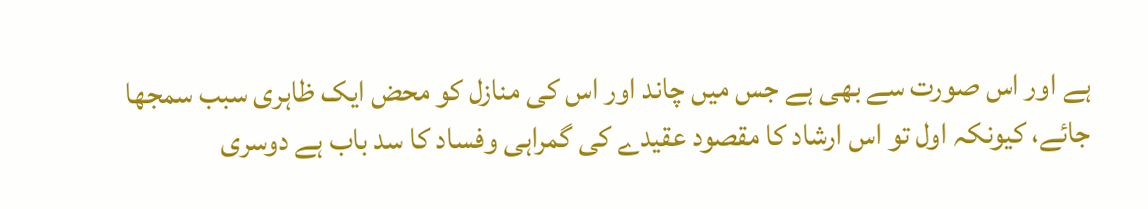ہے اور اس صورت سے بھی ہے جس میں چاند اور اس کی منازل کو محض ایک ظاہری سبب سمجھا جائے، کیونکہ اول تو اس ارشاد کا مقصود عقیدے کی گمراہی وفساد کا سد باب ہے دوسری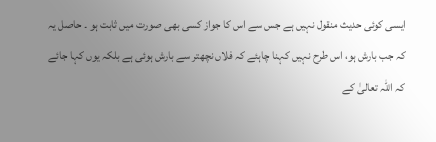ایسی کوئی حدیث منقول نہیں ہے جس سے اس کا جواز کسی بھی صورت میں ثابت ہو ۔ حاصل یہ کہ جب بارش ہو، اس طرح نہیں کہنا چاہئے کہ فلاں نچھتر سے بارش ہوئی ہے بلکہ یوں کہا جائے کہ اللہ تعالیٰ کے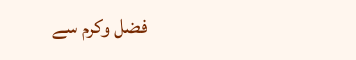فضل وکرم سے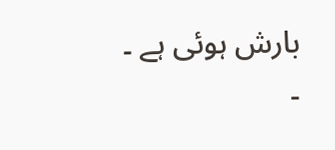بارش ہوئی ہے ۔
-